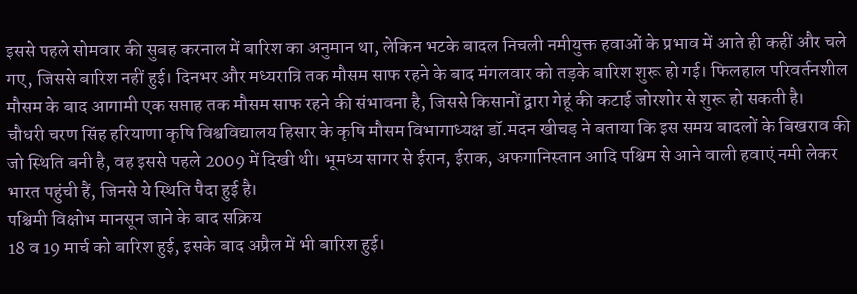इससे पहले सोमवार की सुबह करनाल में बारिश का अनुमान था, लेकिन भटके बादल निचली नमीयुक्त हवाओं के प्रभाव में आते ही कहीं और चले गए, जिससे बारिश नहीं हुई। दिनभर और मध्यरात्रि तक मौसम साफ रहने के बाद मंगलवार को तड़के बारिश शुरू हो गई। फिलहाल परिवर्तनशील मौसम के बाद आगामी एक सप्ताह तक मौसम साफ रहने की संभावना है, जिससे किसानों द्वारा गेहूं की कटाई जोरशोर से शुरू हो सकती है।
चौधरी चरण सिंह हरियाणा कृषि विश्वविद्यालय हिसार के कृषि मौसम विभागाध्यक्ष डॉ.मदन खीचड़ ने बताया कि इस समय बादलों के बिखराव की जो स्थिति बनी है, वह इससे पहले 2009 में दिखी थी। भूमध्य सागर से ईरान, ईराक, अफगानिस्तान आदि पश्चिम से आने वाली हवाएं नमी लेकर भारत पहुंची हैं, जिनसे ये स्थिति पैदा हुई है।
पश्चिमी विक्षोभ मानसून जाने के बाद सक्रिय
18 व 19 मार्च को बारिश हुई, इसके बाद अप्रैल में भी बारिश हुई।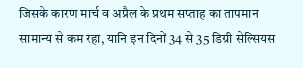जिसके कारण मार्च व अप्रैल के प्रथम सप्ताह का तापमान सामान्य से कम रहा, यानि इन दिनों 34 से 35 डिग्री सेल्सियस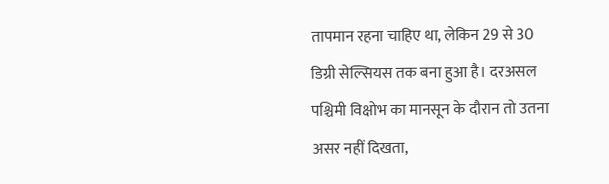तापमान रहना चाहिए था, लेकिन 29 से 30 डिग्री सेल्सियस तक बना हुआ है। दरअसल पश्चिमी विक्षोभ का मानसून के दौरान तो उतना असर नहीं दिखता,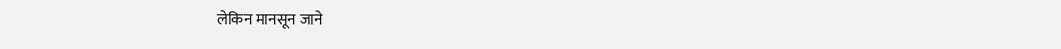लेकिन मानसून जाने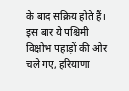के बाद सक्रिय होते हैं। इस बार ये पश्चिमी विक्षोभ पहाड़ों की ओर चले गए, हरियाणा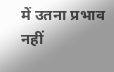में उतना प्रभाव नहीं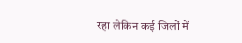रहा लेकिन कई जिलों में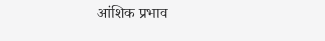आंशिक प्रभाव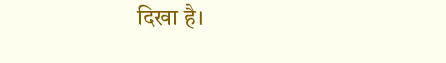दिखा है।